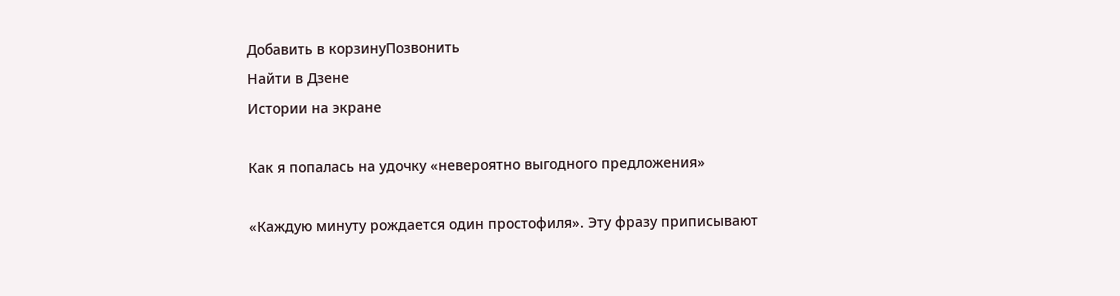Добавить в корзинуПозвонить
Найти в Дзене
Истории на экране

Как я попалась на удочку «невероятно выгодного предложения»

«Каждую минуту рождается один простофиля». Эту фразу приписывают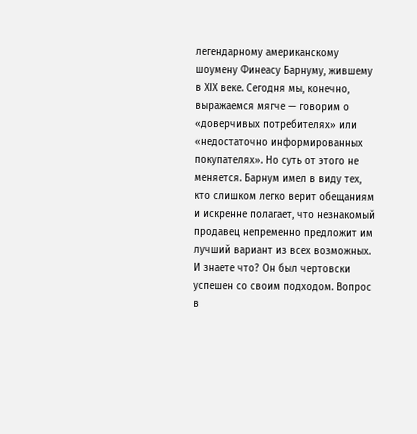легендарному американскому шоумену Финеасу Барнуму, жившему в XIX веке. Сегодня мы, конечно, выражаемся мягче — говорим о «доверчивых потребителях» или «недостаточно информированных покупателях». Но суть от этого не меняется. Барнум имел в виду тех, кто слишком легко верит обещаниям и искренне полагает, что незнакомый продавец непременно предложит им лучший вариант из всех возможных. И знаете что? Он был чертовски успешен со своим подходом. Вопрос в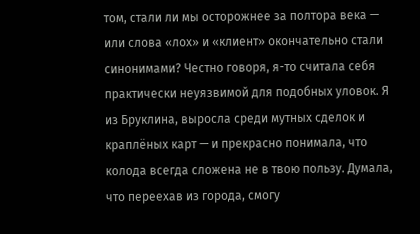том, стали ли мы осторожнее за полтора века — или слова «лох» и «клиент» окончательно стали синонимами? Честно говоря, я-то считала себя практически неуязвимой для подобных уловок. Я из Бруклина, выросла среди мутных сделок и краплёных карт — и прекрасно понимала, что колода всегда сложена не в твою пользу. Думала, что переехав из города, смогу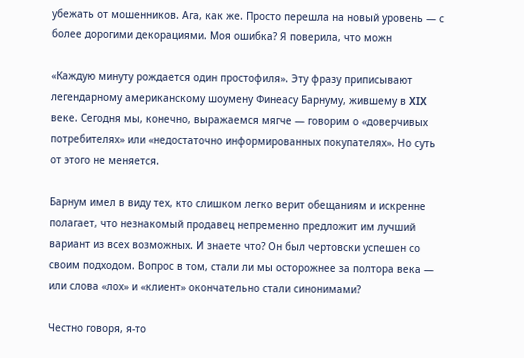убежать от мошенников. Ага, как же. Просто перешла на новый уровень — с более дорогими декорациями. Моя ошибка? Я поверила, что можн

«Каждую минуту рождается один простофиля». Эту фразу приписывают легендарному американскому шоумену Финеасу Барнуму, жившему в XIX веке. Сегодня мы, конечно, выражаемся мягче — говорим о «доверчивых потребителях» или «недостаточно информированных покупателях». Но суть от этого не меняется.

Барнум имел в виду тех, кто слишком легко верит обещаниям и искренне полагает, что незнакомый продавец непременно предложит им лучший вариант из всех возможных. И знаете что? Он был чертовски успешен со своим подходом. Вопрос в том, стали ли мы осторожнее за полтора века — или слова «лох» и «клиент» окончательно стали синонимами?

Честно говоря, я-то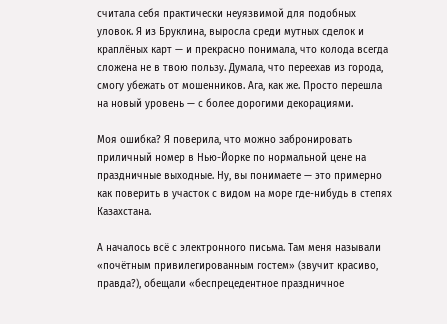считала себя практически неуязвимой для подобных уловок. Я из Бруклина, выросла среди мутных сделок и краплёных карт — и прекрасно понимала, что колода всегда сложена не в твою пользу. Думала, что переехав из города, смогу убежать от мошенников. Ага, как же. Просто перешла на новый уровень — с более дорогими декорациями.

Моя ошибка? Я поверила, что можно забронировать приличный номер в Нью-Йорке по нормальной цене на праздничные выходные. Ну, вы понимаете — это примерно как поверить в участок с видом на море где-нибудь в степях Казахстана.

А началось всё с электронного письма. Там меня называли «почётным привилегированным гостем» (звучит красиво, правда?), обещали «беспрецедентное праздничное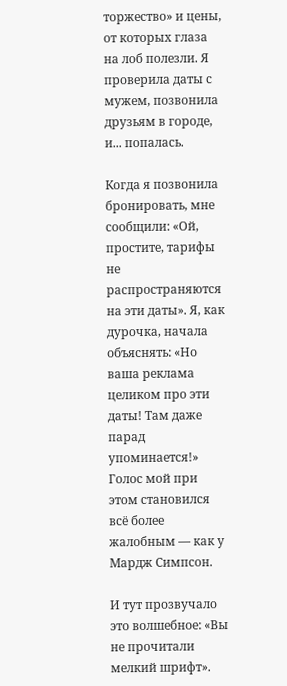торжество» и цены, от которых глаза на лоб полезли. Я проверила даты с мужем, позвонила друзьям в городе, и... попалась.

Когда я позвонила бронировать, мне сообщили: «Ой, простите, тарифы не распространяются на эти даты». Я, как дурочка, начала объяснять: «Но ваша реклама целиком про эти даты! Там даже парад упоминается!» Голос мой при этом становился всё более жалобным — как у Мардж Симпсон.

И тут прозвучало это волшебное: «Вы не прочитали мелкий шрифт».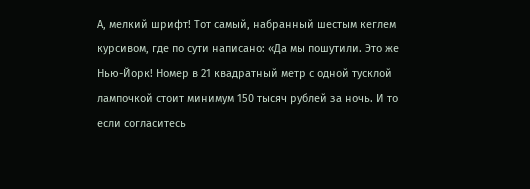А, мелкий шрифт! Тот самый, набранный шестым кеглем курсивом, где по сути написано: «Да мы пошутили. Это же Нью-Йорк! Номер в 21 квадратный метр с одной тусклой лампочкой стоит минимум 150 тысяч рублей за ночь. И то если согласитесь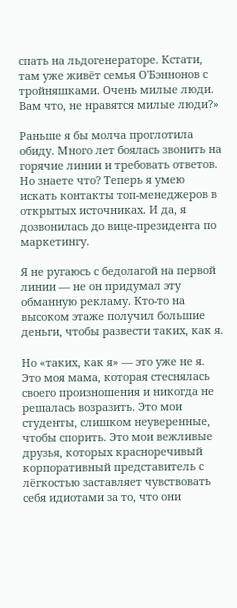спать на льдогенераторе. Кстати, там уже живёт семья О'Бэннонов с тройняшками. Очень милые люди. Вам что, не нравятся милые люди?»

Раньше я бы молча проглотила обиду. Много лет боялась звонить на горячие линии и требовать ответов. Но знаете что? Теперь я умею искать контакты топ-менеджеров в открытых источниках. И да, я дозвонилась до вице-президента по маркетингу.

Я не ругаюсь с бедолагой на первой линии — не он придумал эту обманную рекламу. Кто-то на высоком этаже получил большие деньги, чтобы развести таких, как я.

Но «таких, как я» — это уже не я. Это моя мама, которая стеснялась своего произношения и никогда не решалась возразить. Это мои студенты, слишком неуверенные, чтобы спорить. Это мои вежливые друзья, которых красноречивый корпоративный представитель с лёгкостью заставляет чувствовать себя идиотами за то, что они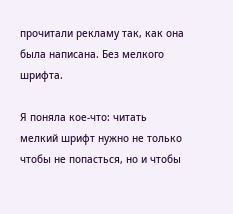прочитали рекламу так, как она была написана. Без мелкого шрифта.

Я поняла кое-что: читать мелкий шрифт нужно не только чтобы не попасться, но и чтобы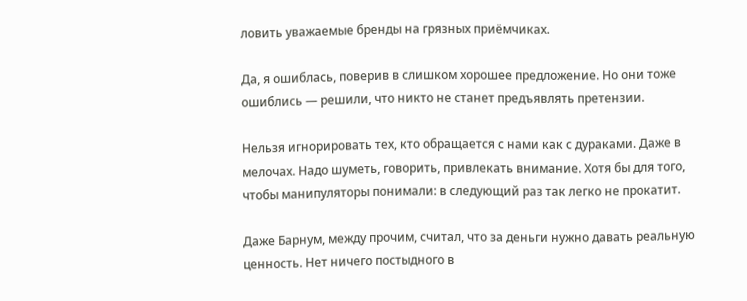ловить уважаемые бренды на грязных приёмчиках.

Да, я ошиблась, поверив в слишком хорошее предложение. Но они тоже ошиблись — решили, что никто не станет предъявлять претензии.

Нельзя игнорировать тех, кто обращается с нами как с дураками. Даже в мелочах. Надо шуметь, говорить, привлекать внимание. Хотя бы для того, чтобы манипуляторы понимали: в следующий раз так легко не прокатит.

Даже Барнум, между прочим, считал, что за деньги нужно давать реальную ценность. Нет ничего постыдного в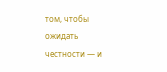том, чтобы ожидать честности — и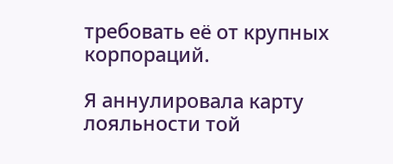требовать её от крупных корпораций.

Я аннулировала карту лояльности той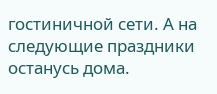гостиничной сети. А на следующие праздники останусь дома.